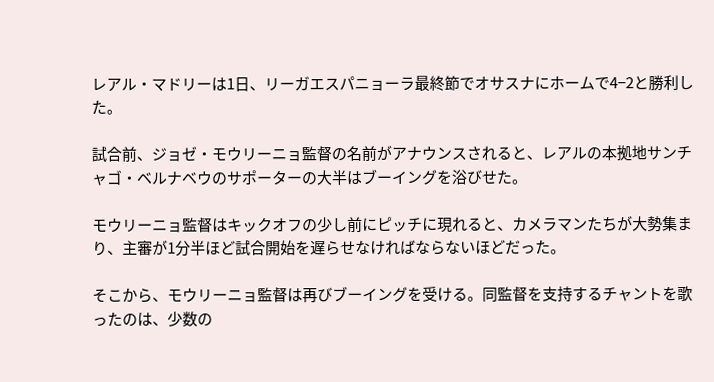レアル・マドリーは1日、リーガエスパニョーラ最終節でオサスナにホームで4−2と勝利した。

試合前、ジョゼ・モウリーニョ監督の名前がアナウンスされると、レアルの本拠地サンチャゴ・ベルナベウのサポーターの大半はブーイングを浴びせた。

モウリーニョ監督はキックオフの少し前にピッチに現れると、カメラマンたちが大勢集まり、主審が1分半ほど試合開始を遅らせなければならないほどだった。

そこから、モウリーニョ監督は再びブーイングを受ける。同監督を支持するチャントを歌ったのは、少数の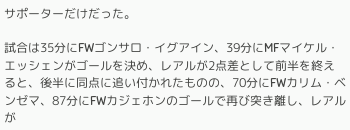サポーターだけだった。

試合は35分にFWゴンサロ・イグアイン、39分にMFマイケル・エッシェンがゴールを決め、レアルが2点差として前半を終えると、後半に同点に追い付かれたものの、70分にFWカリム・ベンゼマ、87分にFWカジェホンのゴールで再び突き離し、レアルが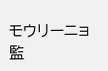モウリーニョ監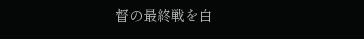督の最終戦を白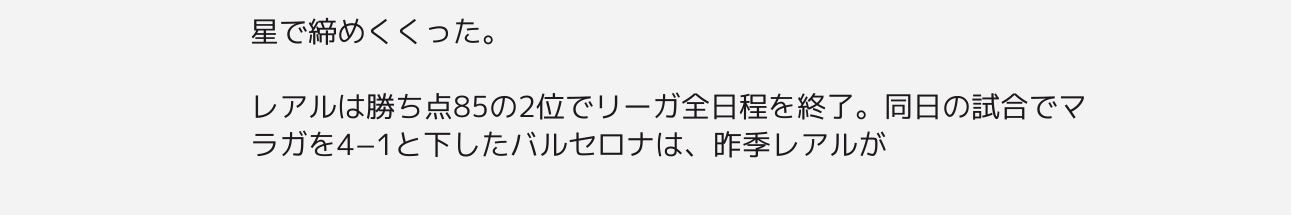星で締めくくった。

レアルは勝ち点85の2位でリーガ全日程を終了。同日の試合でマラガを4−1と下したバルセロナは、昨季レアルが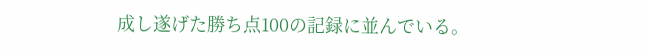成し遂げた勝ち点100の記録に並んでいる。